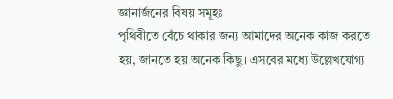জ্ঞানার্জনের বিষয় সমূহঃ
পৃথিবীতে বেঁচে থাকার জন্য আমাদের অনেক কাজ করতে হয়, জানতে হয় অনেক কিছু। এসবের মধ্যে উল্লেখযোগ্য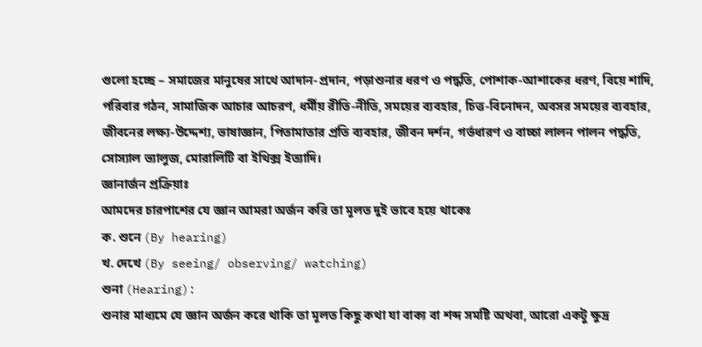গুলো হচ্ছে – সমাজের মানুষের সাথে আদান-প্রদান, পড়াশুনার ধরণ ও পদ্ধতি, পোশাক-আশাকের ধরণ, বিয়ে শাদি, পরিবার গঠন, সামাজিক আচার আচরণ, ধর্মীয় রীতি-নীতি, সময়ের ব্যবহার, চিত্ত-বিনোদন, অবসর সময়ের ব্যবহার, জীবনের লক্ষ্য-উদ্দেশ্য, ভাষাজ্ঞান, পিতামাতার প্রতি ব্যবহার, জীবন দর্শন, গর্ভধারণ ও বাচ্চা লালন পালন পদ্ধতি, সোস্যাল ভ্যালুজ, মোরালিটি বা ইথিক্স ইত্যাদি।
জ্ঞানার্জন প্রক্রিয়াঃ
আমদের চারপাশের যে জ্ঞান আমরা অর্জন করি তা মূলত দুই ভাবে হয়ে থাকেঃ
ক. শুনে (By hearing)
খ. দেখে (By seeing/ observing/ watching)
শুনা (Hearing):
শুনার মাধ্যমে যে জ্ঞান অর্জন করে থাকি তা মূলত কিছু কথা যা বাক্য বা শব্দ সমষ্টি অথবা, আরো একটু ক্ষুদ্র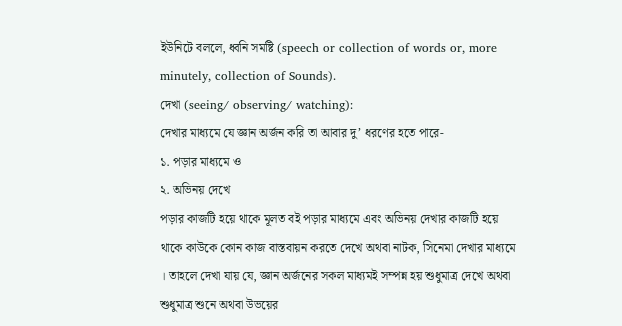ইউনিটে বললে, ধ্বনি সমষ্টি (speech or collection of words or, more minutely, collection of Sounds).
দেখা (seeing/ observing/ watching):
দেখার মাধ্যমে যে জ্ঞান অর্জন করি তা আবার দু’ ধরণের হতে পারে-
১. পড়ার মাধ্যমে ও
২. অভিনয় দেখে
পড়ার কাজটি হয়ে থাকে মূলত বই পড়ার মাধ্যমে এবং অভিনয় দেখার কাজটি হয়ে থাকে কাউকে কোন কাজ বাস্তবায়ন করতে দেখে অথবা নাটক, সিনেমা দেখার মাধ্যমে । তাহলে দেখা যায় যে, জ্ঞান অর্জনের সকল মাধ্যমই সম্পন্ন হয় শুধুমাত্র দেখে অথবা শুধুমাত্র শুনে অথবা উভয়ের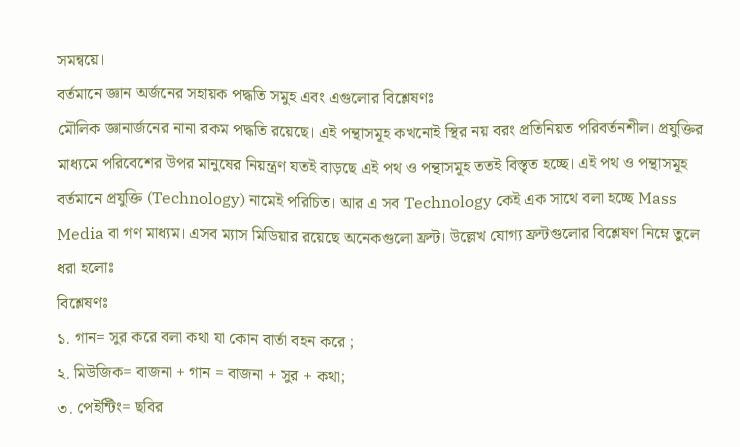সমন্বয়ে।
বর্তমানে জ্ঞান অর্জনের সহায়ক পদ্ধতি সমুহ এবং এগুলোর বিশ্লেষণঃ
মৌলিক জ্ঞানার্জনের নানা রকম পদ্ধতি রয়েছে। এই পন্থাসমূহ কখনোই স্থির নয় বরং প্রতিনিয়ত পরিবর্তনশীল। প্রযুক্তির মাধ্যমে পরিবেশের উপর মানুষের নিয়ন্ত্রণ যতই বাড়ছে এই পথ ও পন্থাসমূহ ততই বিস্তৃত হচ্ছে। এই পথ ও পন্থাসমূহ বর্তমানে প্রযুক্তি (Technology) নামেই পরিচিত। আর এ সব Technology কেই এক সাথে বলা হচ্ছে Mass Media বা গণ মাধ্যম। এসব ম্যাস মিডিয়ার রয়েছে অনেকগুলো ফ্রন্ট। উল্লেখ যোগ্য ফ্রন্টগুলোর বিশ্লেষণ নিম্নে তুলে ধরা হলোঃ
বিশ্লেষণঃ
১. গান= সুর করে বলা কথা যা কোন বার্তা বহন করে ;
২. মিউজিক= বাজনা + গান = বাজনা + সুর + কথা;
৩. পেইন্টিং= ছবির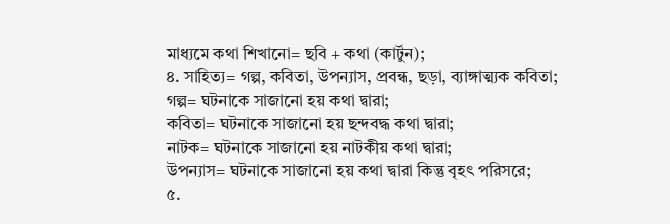মাধ্যমে কথা শিখানো= ছবি + কথা (কার্টুন);
৪. সাহিত্য= গল্প, কবিতা, উপন্যাস, প্রবন্ধ, ছড়া, ব্যাঙ্গাত্ম্যক কবিতা;
গল্প= ঘটনাকে সাজানো হয় কথা দ্বারা;
কবিতা= ঘটনাকে সাজানো হয় ছন্দবদ্ধ কথা দ্বারা;
নাটক= ঘটনাকে সাজানো হয় নাটকীয় কথা দ্বারা;
উপন্যাস= ঘটনাকে সাজানো হয় কথা দ্বারা কিন্তু বৃহৎ পরিসরে;
৫.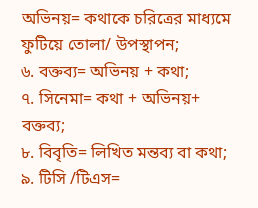অভিনয়= কথাকে চরিত্রের মাধ্যমে ফুটিয়ে তোলা/ উপস্থাপন;
৬. বক্তব্য= অভিনয় + কথা;
৭. সিনেমা= কথা + অভিনয়+ বক্তব্য;
৮. বিবৃতি= লিখিত মন্তব্য বা কথা;
৯. টিসি /টিএস=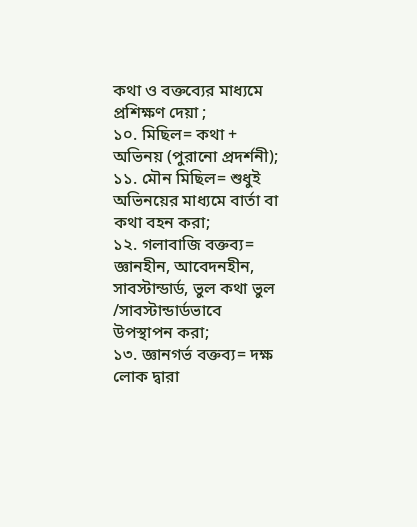কথা ও বক্তব্যের মাধ্যমে প্রশিক্ষণ দেয়া ;
১০. মিছিল= কথা + অভিনয় (পুরানো প্রদর্শনী);
১১. মৌন মিছিল= শুধুই অভিনয়ের মাধ্যমে বার্তা বা কথা বহন করা;
১২. গলাবাজি বক্তব্য= জ্ঞানহীন, আবেদনহীন, সাবস্টান্ডার্ড, ভুল কথা ভুল /সাবস্টান্ডার্ডভাবে উপস্থাপন করা;
১৩. জ্ঞানগর্ভ বক্তব্য= দক্ষ লোক দ্বারা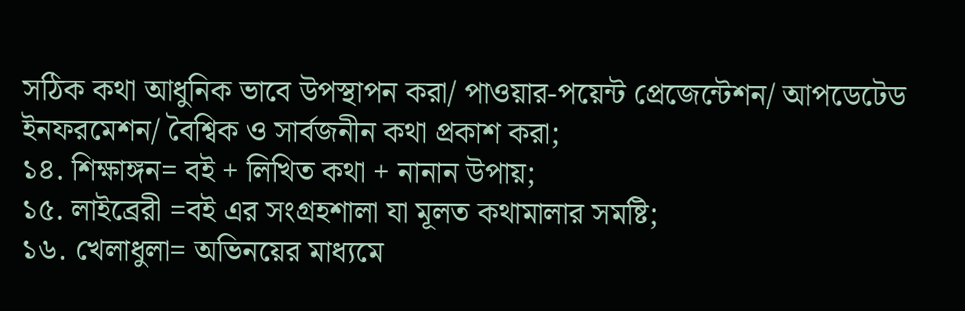সঠিক কথা আধুনিক ভাবে উপস্থাপন করা/ পাওয়ার-পয়েন্ট প্রেজেন্টেশন/ আপডেটেড ইনফরমেশন/ বৈশ্বিক ও সার্বজনীন কথা প্রকাশ করা;
১৪. শিক্ষাঙ্গন= বই + লিখিত কথা + নানান উপায়;
১৫. লাইব্রেরী =বই এর সংগ্রহশালা যা মূলত কথামালার সমষ্টি;
১৬. খেলাধুলা= অভিনয়ের মাধ্যমে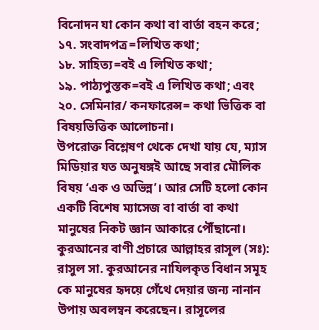বিনোদন যা কোন কথা বা বার্তা বহন করে;
১৭. সংবাদপত্র=লিখিত কথা;
১৮. সাহিত্য=বই এ লিখিত কথা;
১৯. পাঠ্যপুস্তক=বই এ লিখিত কথা; এবং
২০. সেমিনার/ কনফারেন্স= কথা ভিত্তিক বা বিষয়ভিত্তিক আলোচনা।
উপরোক্ত বিশ্লেষণ থেকে দেখা যায় যে, ম্যাস মিডিয়ার যত অনুষঙ্গই আছে সবার মৌলিক বিষয় ‘এক ও অভিন্ন’। আর সেটি হলো কোন একটি বিশেষ ম্যাসেজ বা বার্তা বা কথা মানুষের নিকট জ্ঞান আকারে পৌঁছানো।
কুরআনের বাণী প্রচারে আল্লাহর রাসূল (সঃ):
রাসুল সা. কুরআনের নাযিলকৃত বিধান সমূহ কে মানুষের হৃদয়ে গেঁথে দেয়ার জন্য নানান উপায় অবলম্বন করেছেন। রাসূলের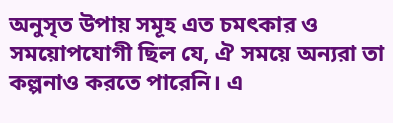অনুসৃত উপায় সমূহ এত চমৎকার ও সময়োপযোগী ছিল যে, ঐ সময়ে অন্যরা তা কল্পনাও করতে পারেনি। এ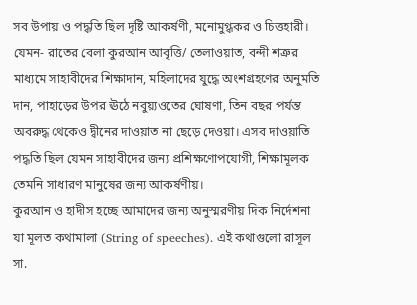সব উপায় ও পদ্ধতি ছিল দৃষ্টি আকর্ষণী, মনোমুগ্ধকর ও চিত্তহারী। যেমন- রাতের বেলা কুরআন আবৃত্তি/ তেলাওয়াত, বন্দী শত্রুর মাধ্যমে সাহাবীদের শিক্ষাদান, মহিলাদের যুদ্ধে অংশগ্রহণের অনুমতি দান, পাহাড়ের উপর ঊঠে নবুয়্যওতের ঘোষণা, তিন বছর পর্যন্ত অবরুদ্ধ থেকেও দ্বীনের দাওয়াত না ছেড়ে দেওয়া। এসব দাওয়াতি পদ্ধতি ছিল যেমন সাহাবীদের জন্য প্রশিক্ষণোপযোগী, শিক্ষামূলক তেমনি সাধারণ মানুষের জন্য আকর্ষণীয়।
কুরআন ও হাদীস হচ্ছে আমাদের জন্য অনুস্মরণীয় দিক নির্দেশনা যা মূলত কথামালা (String of speeches). এই কথাগুলো রাসূল সা.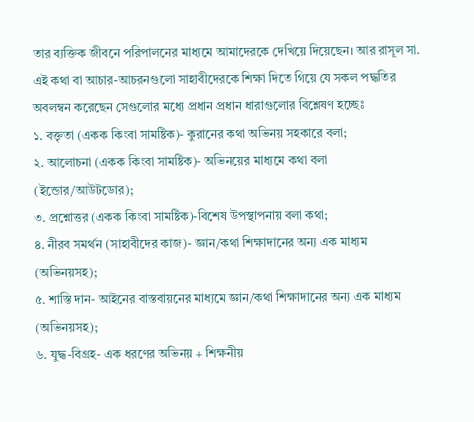তার ব্যক্তিক জীবনে পরিপালনের মাধ্যমে আমাদেরকে দেখিয়ে দিয়েছেন। আর রাসূল সা. এই কথা বা আচার-আচরনগুলো সাহাবীদেরকে শিক্ষা দিতে গিয়ে যে সকল পদ্ধতির অবলম্বন করেছেন সেগুলোর মধ্যে প্রধান প্রধান ধারাগুলোর বিশ্লেষণ হচ্ছেঃ
১. বক্তৃতা (একক কিংবা সামষ্টিক)- কুরানের কথা অভিনয় সহকারে বলা;
২. আলোচনা (একক কিংবা সামষ্টিক)- অভিনয়ের মাধ্যমে কথা বলা (ইন্ডোর/আউটডোর);
৩. প্রশ্নোত্তর (একক কিংবা সামষ্টিক)-বিশেষ উপস্থাপনায় বলা কথা;
৪. নীরব সমর্থন (সাহাবীদের কাজ)- জ্ঞান/কথা শিক্ষাদানের অন্য এক মাধ্যম (অভিনয়সহ);
৫. শাস্তি দান- আইনের বাস্তবায়নের মাধ্যমে জ্ঞান/কথা শিক্ষাদানের অন্য এক মাধ্যম (অভিনয়সহ);
৬. যুদ্ধ-বিগ্রহ- এক ধরণের অভিনয় + শিক্ষনীয়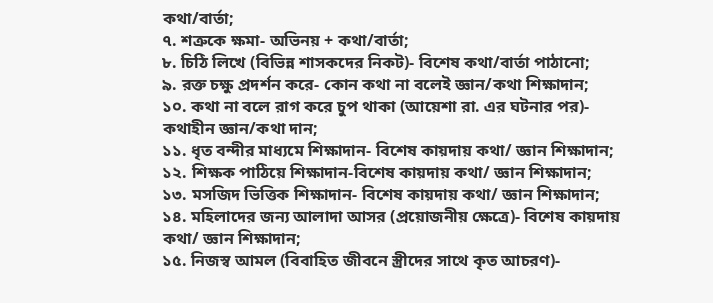কথা/বার্তা;
৭. শত্রুকে ক্ষমা- অভিনয় + কথা/বার্তা;
৮. চিঠি লিখে (বিভিন্ন শাসকদের নিকট)- বিশেষ কথা/বার্তা পাঠানো;
৯. রক্ত চক্ষু প্রদর্শন করে- কোন কথা না বলেই জ্ঞান/কথা শিক্ষাদান;
১০. কথা না বলে রাগ করে চুপ থাকা (আয়েশা রা. এর ঘটনার পর)- কথাহীন জ্ঞান/কথা দান;
১১. ধৃত বন্দীর মাধ্যমে শিক্ষাদান- বিশেষ কায়দায় কথা/ জ্ঞান শিক্ষাদান;
১২. শিক্ষক পাঠিয়ে শিক্ষাদান-বিশেষ কায়দায় কথা/ জ্ঞান শিক্ষাদান;
১৩. মসজিদ ভিত্তিক শিক্ষাদান- বিশেষ কায়দায় কথা/ জ্ঞান শিক্ষাদান;
১৪. মহিলাদের জন্য আলাদা আসর (প্রয়োজনীয় ক্ষেত্রে)- বিশেষ কায়দায় কথা/ জ্ঞান শিক্ষাদান;
১৫. নিজস্ব আমল (বিবাহিত জীবনে স্ত্রীদের সাথে কৃত আচরণ)-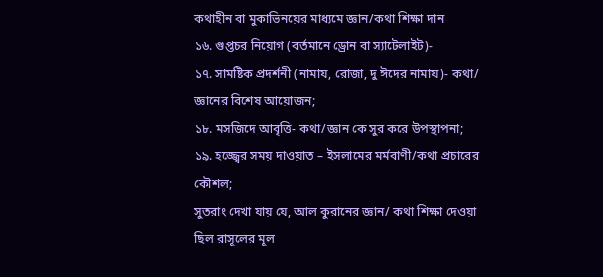কথাহীন বা মুকাভিনয়ের মাধ্যমে জ্ঞান/কথা শিক্ষা দান
১৬. গুপ্তচর নিয়োগ (বর্তমানে ড্রোন বা স্যাটেলাইট)-
১৭. সামষ্টিক প্রদর্শনী (নামায, রোজা, দু ঈদের নামায)- কথা/ জ্ঞানের বিশেষ আয়োজন;
১৮. মসজিদে আবৃত্তি- কথা/জ্ঞান কে সুর করে উপস্থাপনা;
১৯. হজ্জ্বের সময় দাওয়াত – ইসলামের মর্মবাণী/কথা প্রচারের কৌশল;
সুতরাং দেখা যায় যে, আল কুরানের জ্ঞান/ কথা শিক্ষা দেওয়া ছিল রাসূলের মূল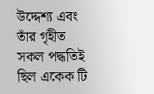উদ্দেশ্য এবং তাঁর গৃহীত সকল পদ্ধতিই ছিল একেক টি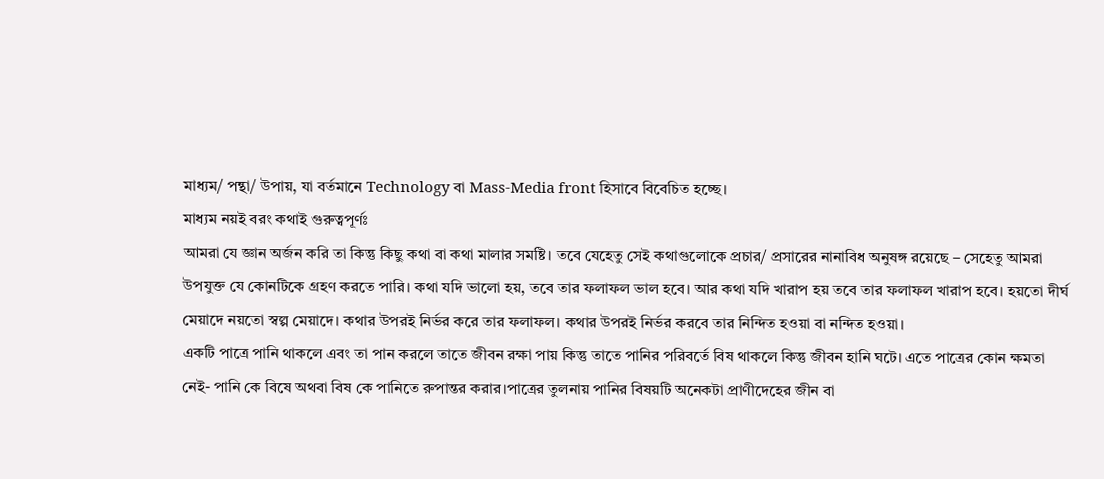মাধ্যম/ পন্থা/ উপায়, যা বর্তমানে Technology বা Mass-Media front হিসাবে বিবেচিত হচ্ছে।
মাধ্যম নয়ই বরং কথাই গুরুত্বপূর্ণঃ
আমরা যে জ্ঞান অর্জন করি তা কিন্তু কিছু কথা বা কথা মালার সমষ্টি। তবে যেহেতু সেই কথাগুলোকে প্রচার/ প্রসারের নানাবিধ অনুষঙ্গ রয়েছে – সেহেতু আমরা উপযুক্ত যে কোনটিকে গ্রহণ করতে পারি। কথা যদি ভালো হয়, তবে তার ফলাফল ভাল হবে। আর কথা যদি খারাপ হয় তবে তার ফলাফল খারাপ হবে। হয়তো দীর্ঘ মেয়াদে নয়তো স্বল্প মেয়াদে। কথার উপরই নির্ভর করে তার ফলাফল। কথার উপরই নির্ভর করবে তার নিন্দিত হওয়া বা নন্দিত হওয়া।
একটি পাত্রে পানি থাকলে এবং তা পান করলে তাতে জীবন রক্ষা পায় কিন্তু তাতে পানির পরিবর্তে বিষ থাকলে কিন্তু জীবন হানি ঘটে। এতে পাত্রের কোন ক্ষমতা নেই- পানি কে বিষে অথবা বিষ কে পানিতে রুপান্তর করার।পাত্রের তুলনায় পানির বিষয়টি অনেকটা প্রাণীদেহের জীন বা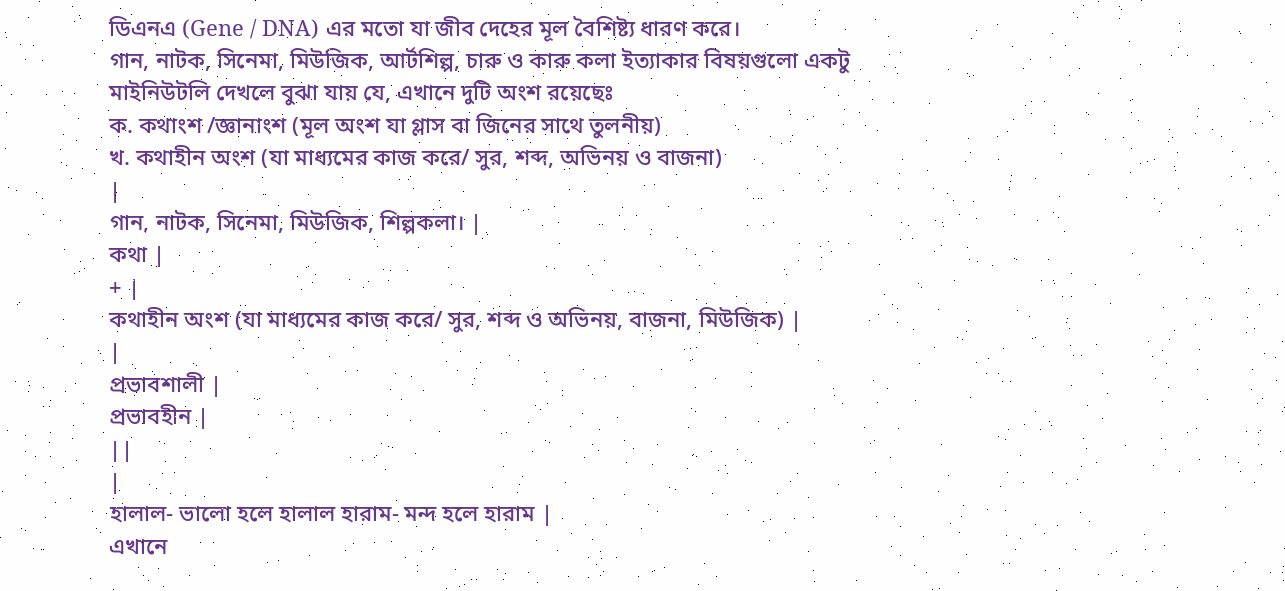ডিএনএ (Gene / DNA) এর মতো যা জীব দেহের মূল বৈশিষ্ট্য ধারণ করে।
গান, নাটক, সিনেমা, মিউজিক, আর্টশিল্প, চারু ও কারু কলা ইত্যাকার বিষয়গুলো একটু মাইনিউটলি দেখলে বুঝা যায় যে, এখানে দুটি অংশ রয়েছেঃ
ক. কথাংশ /জ্ঞানাংশ (মূল অংশ যা গ্লাস বা জিনের সাথে তুলনীয়)
খ. কথাহীন অংশ (যা মাধ্যমের কাজ করে/ সুর, শব্দ, অভিনয় ও বাজনা)
|
গান, নাটক, সিনেমা, মিউজিক, শিল্পকলা। |
কথা |
+ |
কথাহীন অংশ (যা মাধ্যমের কাজ করে/ সুর, শব্দ ও অভিনয়, বাজনা, মিউজিক) |
|
প্রভাবশালী |
প্রভাবহীন |
||
|
হালাল- ভালো হলে হালাল হারাম- মন্দ হলে হারাম |
এখানে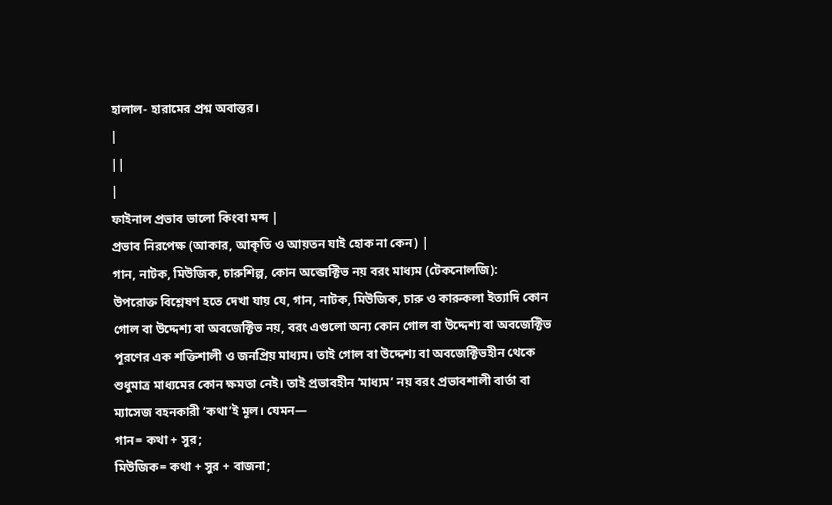হালাল- হারামের প্রশ্ন অবান্তর।
|
||
|
ফাইনাল প্রভাব ভালো কিংবা মন্দ |
প্রভাব নিরপেক্ষ (আকার, আকৃতি ও আয়তন যাই হোক না কেন) |
গান, নাটক, মিউজিক, চারুশিল্প, কোন অব্জেক্টিভ নয় বরং মাধ্যম (টেকনোলজি):
উপরোক্ত বিশ্লেষণ হতে দেখা যায় যে, গান, নাটক, মিউজিক, চারু ও কারুকলা ইত্যাদি কোন গোল বা উদ্দেশ্য বা অবজেক্টিভ নয়, বরং এগুলো অন্য কোন গোল বা উদ্দেশ্য বা অবজেক্টিভ পূরণের এক শক্তিশালী ও জনপ্রিয় মাধ্যম। তাই গোল বা উদ্দেশ্য বা অবজেক্টিভহীন থেকে শুধুমাত্র মাধ্যমের কোন ক্ষমতা নেই। তাই প্রভাবহীন ‘মাধ্যম’ নয় বরং প্রভাবশালী বার্তা বা ম্যাসেজ বহনকারী ‘কথা’ই মূল। যেমন—
গান= কথা + সুর;
মিউজিক= কথা + সুর + বাজনা;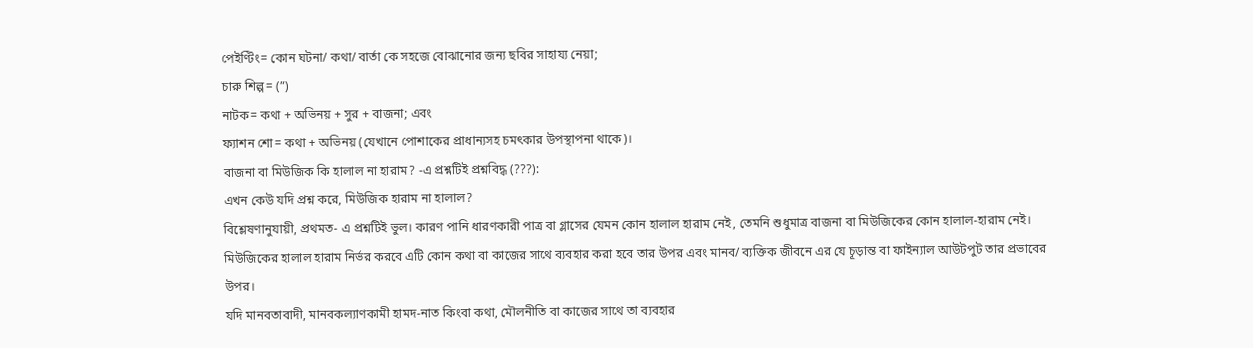পেইণ্টিং= কোন ঘটনা/ কথা/ বার্তা কে সহজে বোঝানোর জন্য ছবির সাহায্য নেয়া;
চারু শিল্প= (”)
নাটক= কথা + অভিনয় + সুর + বাজনা; এবং
ফ্যাশন শো= কথা + অভিনয় (যেখানে পোশাকের প্রাধান্যসহ চমৎকার উপস্থাপনা থাকে)।
বাজনা বা মিউজিক কি হালাল না হারাম? -এ প্রশ্নটিই প্রশ্নবিদ্ধ (???):
এখন কেউ যদি প্রশ্ন করে, মিউজিক হারাম না হালাল?
বিশ্লেষণানুযায়ী, প্রথমত- এ প্রশ্নটিই ভুল। কারণ পানি ধারণকারী পাত্র বা গ্লাসের যেমন কোন হালাল হারাম নেই, তেমনি শুধুমাত্র বাজনা বা মিউজিকের কোন হালাল-হারাম নেই। মিউজিকের হালাল হারাম নির্ভর করবে এটি কোন কথা বা কাজের সাথে ব্যবহার করা হবে তার উপর এবং মানব/ ব্যক্তিক জীবনে এর যে চূড়ান্ত বা ফাইন্যাল আউটপুট তার প্রভাবের উপর।
যদি মানবতাবাদী, মানবকল্যাণকামী হামদ-নাত কিংবা কথা, মৌলনীতি বা কাজের সাথে তা ব্যবহার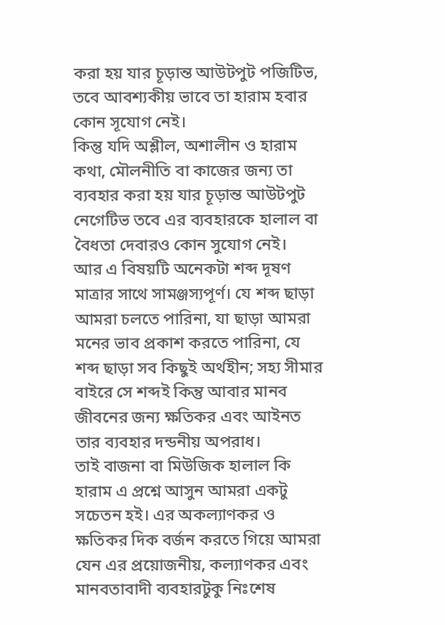করা হয় যার চূড়ান্ত আউটপুট পজিটিভ, তবে আবশ্যকীয় ভাবে তা হারাম হবার কোন সূযোগ নেই।
কিন্তু যদি অশ্লীল, অশালীন ও হারাম কথা, মৌলনীতি বা কাজের জন্য তা ব্যবহার করা হয় যার চূড়ান্ত আউটপুট নেগেটিভ তবে এর ব্যবহারকে হালাল বা বৈধতা দেবারও কোন সুযোগ নেই।
আর এ বিষয়টি অনেকটা শব্দ দূষণ মাত্রার সাথে সামঞ্জস্যপূর্ণ। যে শব্দ ছাড়া আমরা চলতে পারিনা, যা ছাড়া আমরা মনের ভাব প্রকাশ করতে পারিনা, যে শব্দ ছাড়া সব কিছুই অর্থহীন; সহ্য সীমার বাইরে সে শব্দই কিন্তু আবার মানব জীবনের জন্য ক্ষতিকর এবং আইনত তার ব্যবহার দন্ডনীয় অপরাধ।
তাই বাজনা বা মিউজিক হালাল কি হারাম এ প্রশ্নে আসুন আমরা একটু সচেতন হই। এর অকল্যাণকর ও ক্ষতিকর দিক বর্জন করতে গিয়ে আমরা যেন এর প্রয়োজনীয়, কল্যাণকর এবং মানবতাবাদী ব্যবহারটুকু নিঃশেষ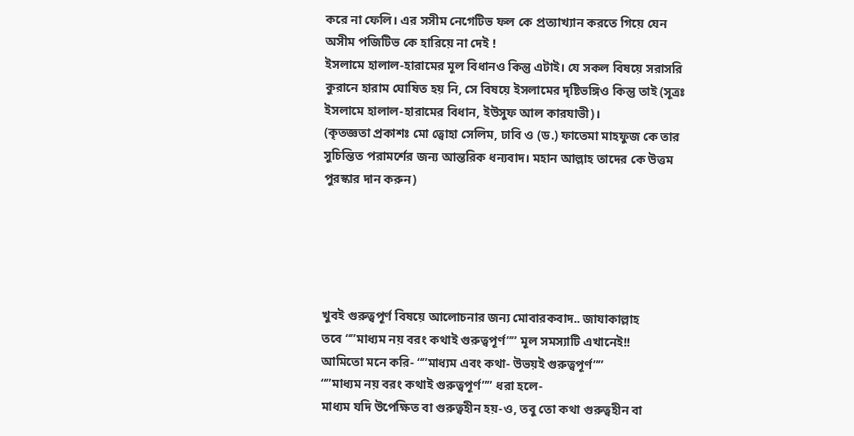করে না ফেলি। এর সসীম নেগেটিভ ফল কে প্রত্যাখ্যান করতে গিয়ে যেন অসীম পজিটিভ কে হারিয়ে না দেই !
ইসলামে হালাল-হারামের মূল বিধানও কিন্তু এটাই। যে সকল বিষয়ে সরাসরি কুরানে হারাম ঘোষিত হয় নি, সে বিষয়ে ইসলামের দৃষ্টিভঙ্গিও কিন্তু তাই (সূত্রঃ ইসলামে হালাল-হারামের বিধান, ইউসুফ আল কারযাভী)।
(কৃতজ্ঞতা প্রকাশঃ মো ত্বোহা সেলিম, ঢাবি ও (ড.) ফাতেমা মাহফুজ কে তার সুচিন্তিত পরামর্শের জন্য আন্তরিক ধন্যবাদ। মহান আল্লাহ তাদের কে উত্তম পুরস্কার দান করুন)





খুবই গুরুত্বপূর্ণ বিষয়ে আলোচনার জন্য মোবারকবাদ.. জাযাকাল্লাহ
তবে “”মাধ্যম নয় বরং কথাই গুরুত্বপূর্ণ”” মূল সমস্যাটি এখানেই!!
আমিতো মনে করি- “”মাধ্যম এবং কথা- উভয়ই গুরুত্বপূর্ণ””
“”মাধ্যম নয় বরং কথাই গুরুত্বপূর্ণ”” ধরা হলে-
মাধ্যম যদি উপেক্ষিত বা গুরুত্বহীন হয়-ও, তবু তো কথা গুরুত্বহীন বা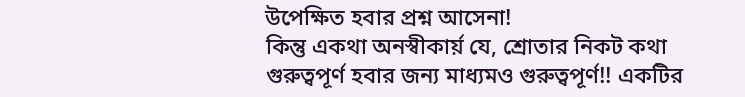উপেক্ষিত হবার প্রশ্ন আসেনা!
কিন্তু একথা অনস্বীকার্য় যে, শ্রোতার নিকট কথা গুরুত্বপূর্ণ হবার জন্য মাধ্যমও গুরুত্বপূর্ণ!! একটির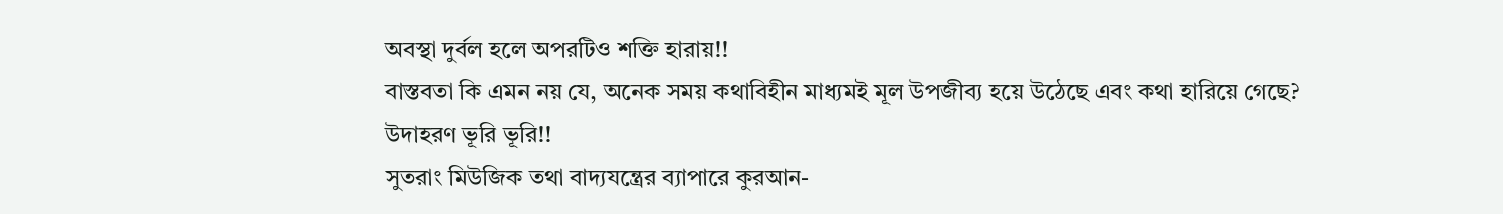অবস্থা দুর্বল হলে অপরটিও শক্তি হারায়!!
বাস্তবতা কি এমন নয় যে, অনেক সময় কথাবিহীন মাধ্যমই মূল উপজীব্য হয়ে উঠেছে এবং কথা হারিয়ে গেছে? উদাহরণ ভূরি ভূরি!!
সুতরাং মিউজিক তথা বাদ্যযন্ত্রের ব্যাপারে কুরআন-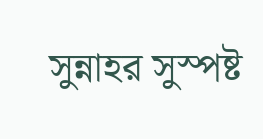সুন্নাহর সুস্পষ্ট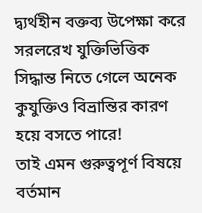দ্ব্যর্থহীন বক্তব্য উপেক্ষা করে সরলরেখ যুক্তিভিত্তিক সিদ্ধান্ত নিতে গেলে অনেক কুযুক্তিও বিভ্রান্তির কারণ হয়ে বসতে পারে!
তাই এমন গুরুত্বপূর্ণ বিষয়ে বর্তমান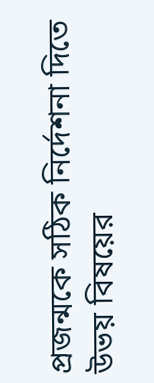প্রজন্মকে সঠিক নির্দেশনা দিতে উভয় বিষয়ের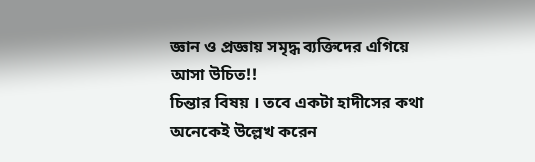জ্ঞান ও প্রজ্ঞায় সমৃদ্ধ ব্যক্তিদের এগিয়ে আসা উচিত!!
চিন্তার বিষয় । তবে একটা হাদীসের কথা অনেকেই উল্লেখ করেন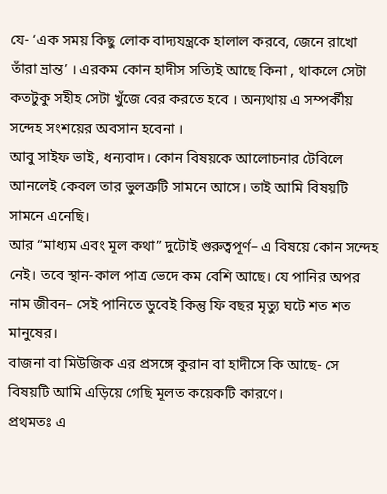যে- ‘এক সময় কিছু লোক বাদ্যযন্ত্রকে হালাল করবে, জেনে রাখো তাঁরা ভ্রান্ত’ । এরকম কোন হাদীস সত্যিই আছে কিনা , থাকলে সেটা কতটুকু সহীহ সেটা খুঁজে বের করতে হবে । অন্যথায় এ সম্পর্কীয় সন্দেহ সংশয়ের অবসান হবেনা ।
আবু সাইফ ভাই, ধন্যবাদ। কোন বিষয়কে আলোচনার টেবিলে আনলেই কেবল তার ভুলত্রুটি সামনে আসে। তাই আমি বিষয়টি সামনে এনেছি।
আর “মাধ্যম এবং মূল কথা” দুটোই গুরুত্বপূর্ণ– এ বিষয়ে কোন সন্দেহ নেই। তবে স্থান-কাল পাত্র ভেদে কম বেশি আছে। যে পানির অপর নাম জীবন– সেই পানিতে ডুবেই কিন্তু ফি বছর মৃত্যু ঘটে শত শত মানুষের।
বাজনা বা মিউজিক এর প্রসঙ্গে কুরান বা হাদীসে কি আছে- সে বিষয়টি আমি এড়িয়ে গেছি মূলত কয়েকটি কারণে।
প্রথমতঃ এ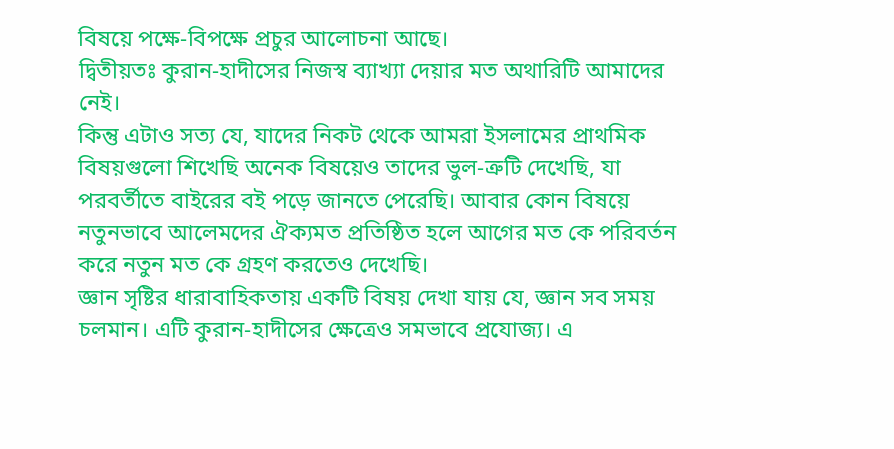বিষয়ে পক্ষে-বিপক্ষে প্রচুর আলোচনা আছে।
দ্বিতীয়তঃ কুরান-হাদীসের নিজস্ব ব্যাখ্যা দেয়ার মত অথারিটি আমাদের নেই।
কিন্তু এটাও সত্য যে, যাদের নিকট থেকে আমরা ইসলামের প্রাথমিক বিষয়গুলো শিখেছি অনেক বিষয়েও তাদের ভুল-ত্রুটি দেখেছি, যা পরবর্তীতে বাইরের বই পড়ে জানতে পেরেছি। আবার কোন বিষয়ে নতুনভাবে আলেমদের ঐক্যমত প্রতিষ্ঠিত হলে আগের মত কে পরিবর্তন করে নতুন মত কে গ্রহণ করতেও দেখেছি।
জ্ঞান সৃষ্টির ধারাবাহিকতায় একটি বিষয় দেখা যায় যে, জ্ঞান সব সময় চলমান। এটি কুরান-হাদীসের ক্ষেত্রেও সমভাবে প্রযোজ্য। এ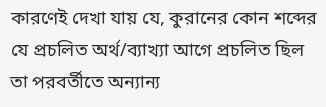কারণেই দেখা যায় যে, কুরানের কোন শব্দের যে প্রচলিত অর্থ/ব্যাখ্যা আগে প্রচলিত ছিল তা পরবর্তীতে অন্যান্য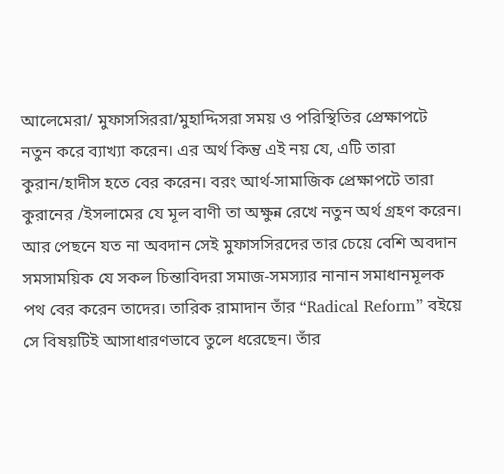আলেমেরা/ মুফাসসিররা/মুহাদ্দিসরা সময় ও পরিস্থিতির প্রেক্ষাপটে নতুন করে ব্যাখ্যা করেন। এর অর্থ কিন্তু এই নয় যে, এটি তারা কুরান/হাদীস হতে বের করেন। বরং আর্থ-সামাজিক প্রেক্ষাপটে তারা কুরানের /ইসলামের যে মূল বাণী তা অক্ষুন্ন রেখে নতুন অর্থ গ্রহণ করেন। আর পেছনে যত না অবদান সেই মুফাসসিরদের তার চেয়ে বেশি অবদান সমসাময়িক যে সকল চিন্তাবিদরা সমাজ-সমস্যার নানান সমাধানমূলক পথ বের করেন তাদের। তারিক রামাদান তাঁর “Radical Reform” বইয়ে সে বিষয়টিই আসাধারণভাবে তুলে ধরেছেন। তাঁর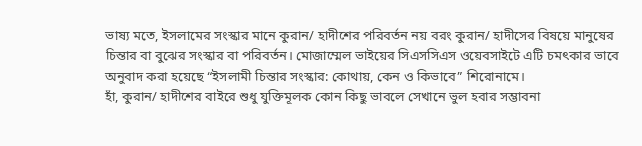ভাষ্য মতে, ইসলামের সংস্কার মানে কুরান/ হাদীশের পরিবর্তন নয় বরং কুরান/ হাদীসের বিষয়ে মানুষের চিন্তার বা বুঝের সংস্কার বা পরিবর্তন। মোজাম্মেল ভাইয়ের সিএসসিএস ওয়েবসাইটে এটি চমৎকার ভাবে অনুবাদ করা হয়েছে “ইসলামী চিন্তার সংস্কার: কোথায়, কেন ও কিভাবে” শিরোনামে।
হাঁ, কুরান/ হাদীশের বাইরে শুধু যুক্তিমূলক কোন কিছু ভাবলে সেখানে ভুল হবার সম্ভাবনা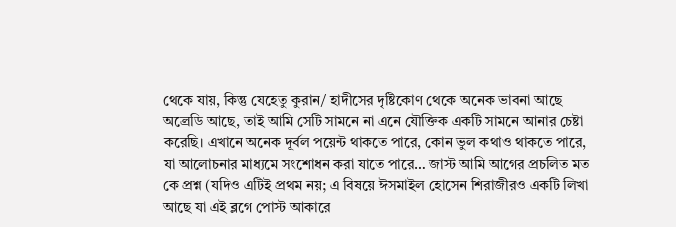থেকে যায়, কিন্তু যেহেতু কুরান/ হাদীসের দৃষ্টিকোণ থেকে অনেক ভাবনা আছে অল্রেডি আছে, তাই আমি সেটি সামনে না এনে যৌক্তিক একটি সামনে আনার চেষ্টা করেছি। এখানে অনেক দূর্বল পয়েন্ট থাকতে পারে, কোন ভুল কথাও থাকতে পারে, যা আলোচনার মাধ্যমে সংশোধন করা যাতে পারে… জাস্ট আমি আগের প্রচলিত মত কে প্রশ্ন (যদিও এটিই প্রথম নয়; এ বিষয়ে ঈসমাইল হোসেন শিরাজীরও একটি লিখা আছে যা এই ব্লগে পোস্ট আকারে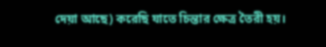দেয়া আছে) করেছি যাতে চিন্তার ক্ষেত্র তৈরী হয়।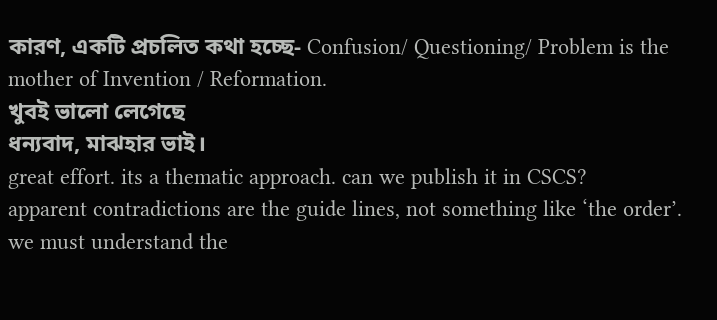কারণ, একটি প্রচলিত কথা হচ্ছে- Confusion/ Questioning/ Problem is the mother of Invention / Reformation.
খুবই ভালো লেগেছে
ধন্যবাদ, মাঝহার ভাই।
great effort. its a thematic approach. can we publish it in CSCS?
apparent contradictions are the guide lines, not something like ‘the order’. we must understand the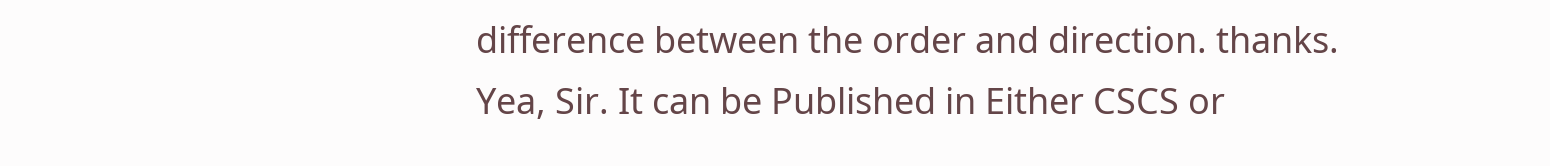difference between the order and direction. thanks.
Yea, Sir. It can be Published in Either CSCS or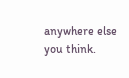anywhere else you think.